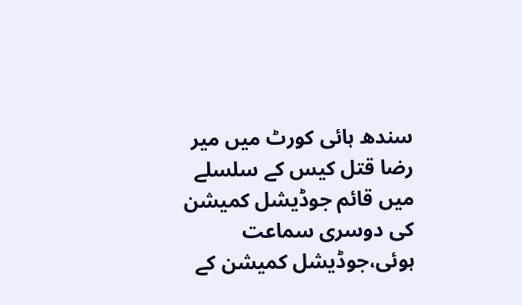سندھ ہائی کورٹ میں میر رضا قتل کیس کے سلسلے میں قائم جوڈیشل کمیشن کی دوسری سماعت ہوئی،جوڈیشل کمیشن کے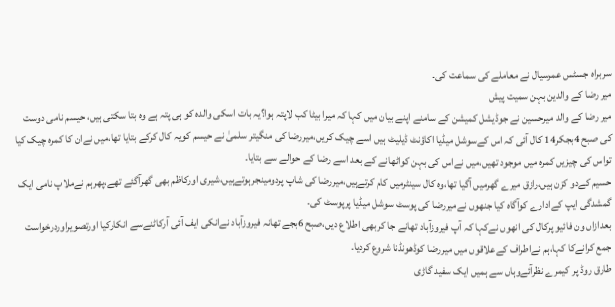سربراہ جسٹس عمرسیال نے معاملے کی سماعت کی۔
میر رضا کے والدین بہن سمیت پیش
میر رضا کے والد میرحسین نے جوڈیشل کمیشن کے سامنے اپنے بیان میں کہا کہ میرا بیٹا کب لاپتہ ہوا؟یہ بات اسکی والدہ کو ہی پتہ ہے وہ بتا سکتی ہیں، حیسم نامی دوست کی صبح 4بجکر14 کال آئی کہ اس کےسوشل میڈیا اکاؤنٹ ڈیلیٹ ہیں اسے چیک کریں،میررضا کی منگیتر سلمیٰ نے حیسم کویہ کال کرکے بتایا تھا،میں نےان کا کمرہ چیک کیا تواس کی چیزیں کمرہ میں موجود تھیں،میں نےاس کی بہن کواٹھانے کے بعد اسے رضا کے حوالے سے بتایا۔
حسیم کےدو کزن ہیں،رازق میرے گھرمیں آگیا تھا،وہ کال سینٹرمیں کام کرتےہیں،میررضا کی شاپ پردومینجرہوتےہیں،شیری اورکاظم بھی گھرآگئے تھے،پھرہم نےملاپ نامی ایک گمشدگی ایپ کےادارے کوآگاہ کیا جنھوں نےمیررضا کی پوسٹ سوشل میڈیا پرپوسٹ کی۔
بعدازاں ون فائیو پرکال کی انھوں نےکہا کہ آپ فیروزآباد تھانے جا کربھی اطلاع دیں،صبح 6بجے تھانہ فیروزآباد نےانکی ایف آئی آرکاٹنےسے انکارکیا اورتصویراوردرخواست جمع کرانےکا کہا،ہم نےاطراف کےعلاقوں میں میررضا کوڈھونڈنا شروع کردیا۔
طارق روڈ پر کیمرے نظرآئےوہاں سے ہمیں ایک سفید گاڑی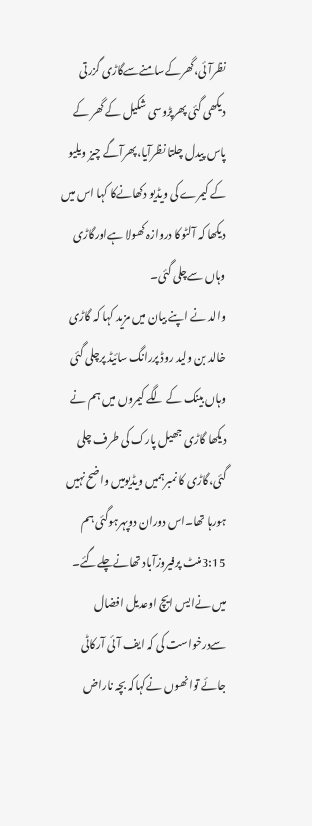نظرآئی،گھرکےسامنےسےگاڑی گزرتی دیکھی گئی پھرپڑوسی شکیل کے گھر کے پاس پیدل چلتا نظرآیا،پھرآگے چیز ویلیو کے کیمرے کی ویڈیو دکھانےکا کہا اس میں دیکھا کہ آلٹوکا دروازہ کھولا ہےاورگاڑی وہاں سےچلی گئی۔
والد نے اپنے بیان میں مزید کہا کہ گاڑی خالد بن ولید روڈ پررانگ سائیڈ پرچلی گئی وہاں بینک کے لگے کیمروں میں ہم نے دیکھا گاڑی جھیل پارک کی طرف چلی گئی،گاڑی کا نمبرہمیں ویڈیومیں واضح نہیں ہورہا تھا۔اس دوران دوپہرہوگئی ہم 3:15منٹ پرفیروزآباد تھانےچلےگئے۔
میں نےایس ایچ اوعدیل افضال سےدرخواست کی کہ ایف آئی آرکاٹی جائے توانھوں نےکہاکہ بچہ ناراض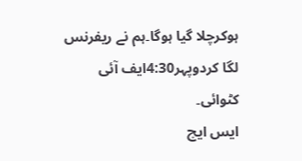ہوکرچلا گیا ہوگا۔ہم نے ریفرنس لگا کردوپہر4:30ایف آئی کٹوائی۔
ایس ایچ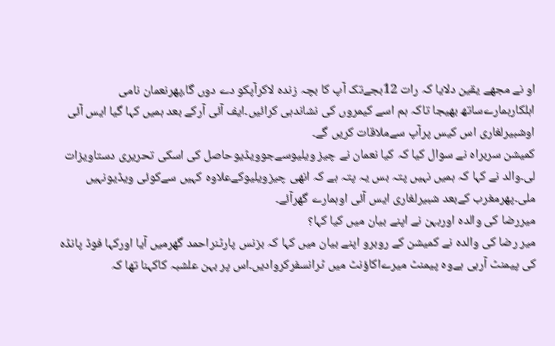او نے مجھے یقین دلایا کہ رات 12بجےتک آپ کا بچہ زندہ لاکرآپکو دے دوں گا،پھرنعمان نامی اہلکارہمارےساتھ بھیجا تاکہ ہم اسے کیمروں کی نشاندہی کرائیں۔ایف آئی آرکے بعد ہمیں کہا گیا ایس آئی اوشبیرلغاری اس کیس پرآپ سےملاقات کریں گے۔
کمیشن سربراہ نے سوال کیا کہ کیا نعمان نے چیز ویلیوسےجوویڈیوحاصل کی اسکی تحریری دستاویزات لی۔والد نے کہا کہ ہمیں نہیں پتہ بس یہ پتہ ہے کہ انھی چیزویلیوکےعلاوہ کہیں سےکوئی ویڈیونہیں ملی۔پھرمغرب کےبعد شبیرلغاری ایس آئی اوہمارے گھرآئے۔
میررضا کی والدہ اوربہن نے اپنے بیان میں کیا کہا؟
میر رضا کی والدہ نے کمیشن کے روبرو اپنے بیان میں کہا کہ بزنس پارٹنراحمد گھرمیں آیا اورکہا فوڈ پانڈہ کی پیمنٹ آرہی ہےوہ پیمنٹ میرےاکاؤنٹ میں ٹرانسفرکروادیں۔اس پر بہن علشبہ کاکہنا تھا کہ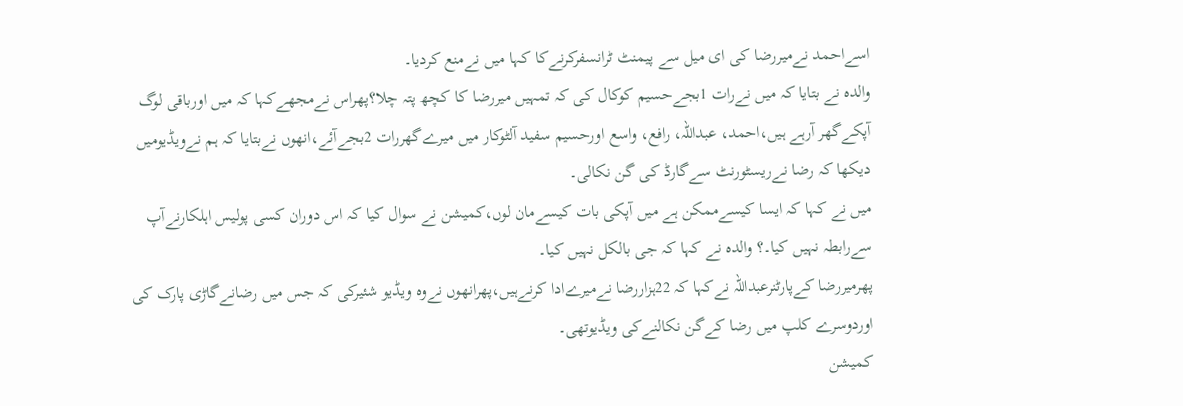اسےاحمد نےمیررضا کی ای میل سے پیمنٹ ٹرانسفرکرنےکا کہا میں نےمنع کردیا۔
والدہ نے بتایا کہ میں نےرات 1بجےحسیم کوکال کی کہ تمہیں میررضا کا کچھ پتہ چلا؟پھراس نےمجھےکہا کہ میں اورباقی لوگ آپکےگھر آرہے ہیں،احمد، عبداللہ، رافع، واسع اورحسیم سفید آلٹوکار میں میرےگھررات 2بجےآئے،انھوں نےبتایا کہ ہم نےویڈیومیں دیکھا کہ رضا نےریسٹورنٹ سےگارڈ کی گن نکالی۔
میں نے کہا کہ ایسا کیسےممکن ہے میں آپکی بات کیسےمان لوں،کمیشن نے سوال کیا کہ اس دوران کسی پولیس اہلکارنےآپ سےرابطہ نہیں کیا۔؟ والدہ نے کہا کہ جی بالکل نہیں کیا۔
پھرمیررضا کےپارٹنرعبداللہ نےکہا کہ 22ہزاررضا نےمیرےادا کرنےہیں،پھرانھوں نےوہ ویڈیو شئیرکی کہ جس میں رضانےگاڑی پارک کی اوردوسرے کلپ میں رضا کےگن نکالنےکی ویڈیوتھی۔
کمیشن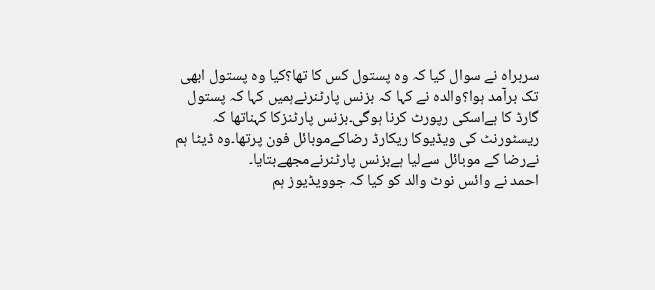سربراہ نے سوال کیا کہ وہ پستول کس کا تھا؟کیا وہ پستول ابھی تک برآمد ہوا؟والدہ نے کہا کہ بزنس پارٹنرنےہمیں کہا کہ پستول گارڈ کا ہےاسکی رپورٹ کرنا ہوگی۔بزنس پارٹنزکا کہناتھا کہ ریسٹورنٹ کی ویڈیوکا ریکارڈ رضاکےموبائل فون پرتھا۔وہ ڈیٹا ہم نےرضا کے موبائل سےلیا ہےبزنس پارٹنرنےمجھےبتایا۔
احمد نے وائس نوٹ والد کو کیا کہ جوویڈیوز ہم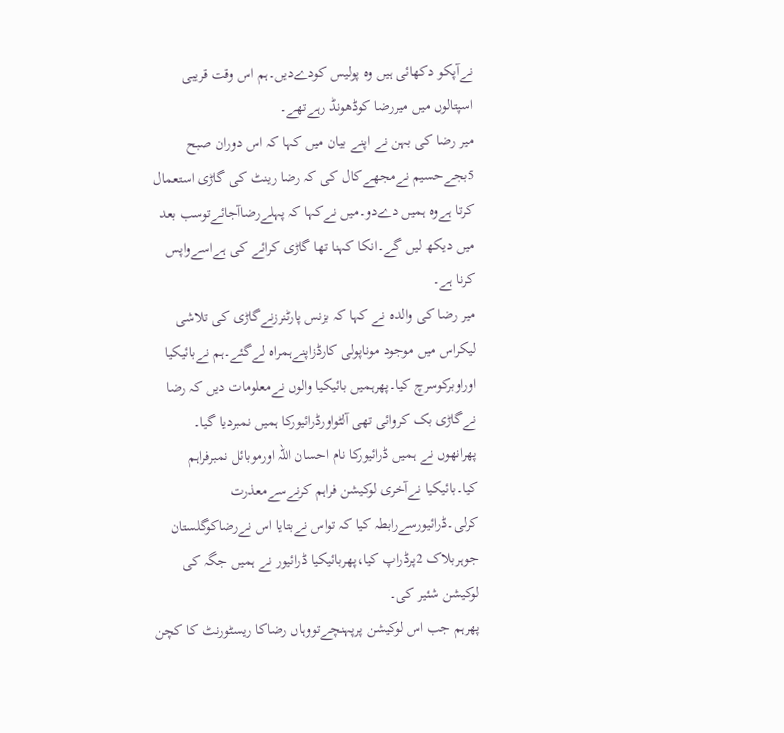نےآپکو دکھائی ہیں وہ پولیس کودےدیں۔ہم اس وقت قریبی اسپتالوں میں میررضا کوڈھونڈ رہےتھے۔
میر رضا کی بہن نے اپنے بیان میں کہا کہ اس دوران صبح 5بجےحسیم نےمجھےکال کی کہ رضا رینٹ کی گاڑی استعمال کرتا ہےوہ ہمیں دےدو۔میں نےکہا کہ پہلےرضاآجائےتوسب بعد میں دیکھ لیں گے۔انکا کہنا تھا گاڑی کرائے کی ہےاسےواپس کرنا ہے۔
میر رضا کی والدہ نے کہا کہ بزنس پارٹنرزنےگاڑی کی تلاشی لیکراس میں موجود موناپولی کارڈزاپنےہمراہ لےگئے۔ہم نےبائیکیا اوراوبرکوسرچ کیا۔پھرہمیں بائیکیا والوں نےمعلومات دیں کہ رضا نےگاڑی بک کروائی تھی آلٹواورڈرائیورکا ہمیں نمبردیا گیا۔
پھرانھوں نے ہمیں ڈرائیورکا نام احسان اللہ اورموبائل نمبرفراہم کیا۔بائیکیا نےآخری لوکیشن فراہم کرنےسےمعذرت کرلی۔ڈرائیورسےرابطہ کیا کہ تواس نےبتایا اس نےرضاکوگلستان جوہربلاک 2پرڈراپ کیا،پھربائیکیا ڈرائیور نے ہمیں جگہ کی لوکیشن شئیر کی۔
پھرہم جب اس لوکیشن پرپہنچےتووہاں رضاکا ریسٹورنٹ کا کچن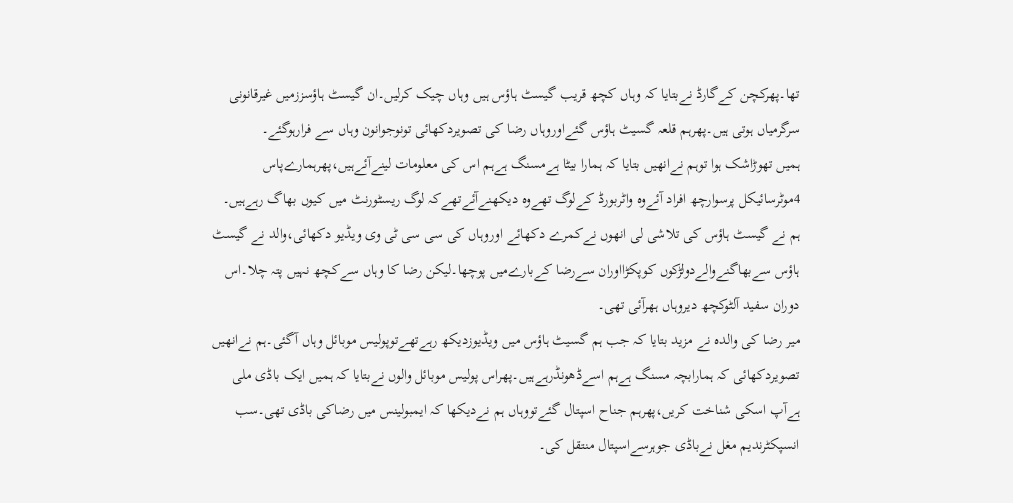تھا۔پھرکچن کےگارڈ نےبتایا کہ وہاں کچھ قریب گیسٹ ہاؤس ہیں وہاں چیک کرلیں۔ان گیسٹ ہاؤسززمیں غیرقانونی سرگرمیاں ہوتی ہیں۔پھرہم قلعہ گسیٹ ہاؤس گئےاوروہاں رضا کی تصویردکھائی تونوجوانون وہاں سے فرارہوگئے۔
ہمیں تھوڑاشک ہوا توہم نےانھیں بتایا کہ ہمارا بیٹا ہےمسنگ ہےہم اس کی معلومات لینےآئےہیں،پھرہمارےپاس 4موٹرسائیکل پرسوارچھ افراد آئےوہ واٹربورڈ کےلوگ تھےوہ دیکھنےآئےتھےکہ لوگ ریسٹورنٹ میں کیوں بھاگ رہےہیں۔
ہم نے گیسٹ ہاؤس کی تلاشی لی انھوں نےکمرے دکھائے اوروہاں کی سی سی ٹی وی ویڈیو دکھائی،والد نے گیسٹ ہاؤس سےبھاگنےوالےدولڑکوں کوپکڑااوران سےرضا کےبارےمیں پوچھا۔لیکن رضا کا وہاں سےکچھ نہیں پتہ چلا۔اس دوران سفید آلٹوکچھ دیروہاں ہھرآئی تھی۔
میر رضا کی والدہ نے مزید بتایا کہ جب ہم گسیٹ ہاؤس میں ویڈیوزدیکھ رہےتھےتوپولیس موبائل وہاں آگئی۔ہم نےانھیں تصویردکھائی کہ ہمارابچہ مسنگ ہےہم اسےڈھونڈرہےہیں۔پھراس پولیس موبائل والوں نےبتایا کہ ہمیں ایک باڈی ملی ہےآپ اسکی شناخت کریں،پھرہم جناح اسپتال گئےتووہاں ہم نےدیکھا کہ ایمبولینس میں رضاکی باڈی تھی۔سب انسپکٹرندیم مغل نےباڈی جوہرسےاسپتال منتقل کی۔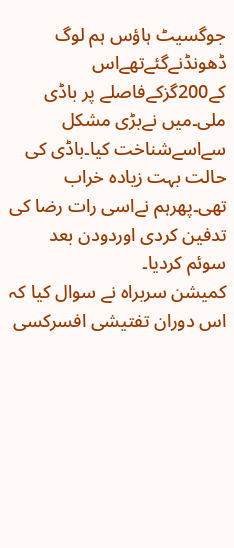جوگسیٹ ہاؤس ہم لوگ ڈھونڈنےگئےتھےاس کے200گزکےفاصلے پر باڈی ملی۔میں نےبڑی مشکل سےاسےشناخت کیا۔باڈی کی حالت بہت زیادہ خراب تھی۔پھرہم نےاسی رات رضا کی تدفین کردی اوردودن بعد سوئم کردیا۔
کمیشن سربراہ نے سوال کیا کہ اس دوران تفتیشی افسرکسی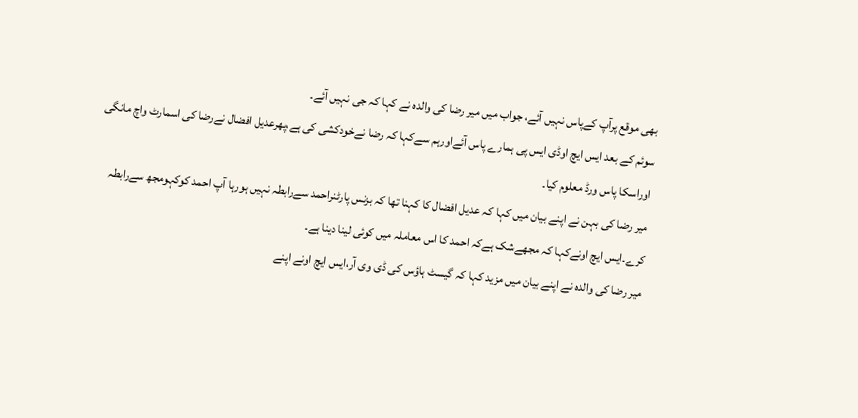بھی موقع پرآپ کےپاس نہیں آئے، جواب میں میر رضا کی والدہ نے کہا کہ جی نہیں آئے۔
سوئم کے بعد ایس ایچ اوڈی ایس پی ہمارے پاس آئےاورہم سےکہا کہ رضا نےخودکشی کی ہے،پھرعدیل افضال نےرضا کی اسمارٹ واچ مانگی اوراسکا پاس ورڈ معلوم کیا۔
میر رضا کی بہن نے اپنے بیان میں کہا کہ عدیل افضال کا کہنا تھا کہ بزنس پارٹنراحمد سےرابطہ نہیں ہورہا آپ احمد کوکہومجھ سےرابطہ کرے۔ایس ایچ اونےکہا کہ مجھےشک ہےکہ احمد کا اس معاملہ میں کوئی لینا دینا ہے۔
میر رضا کی والدہ نے اپنے بیان میں مزید کہا کہ گیسٹ ہاؤس کی ڈی وی آر،ایس ایچ اونے اپنے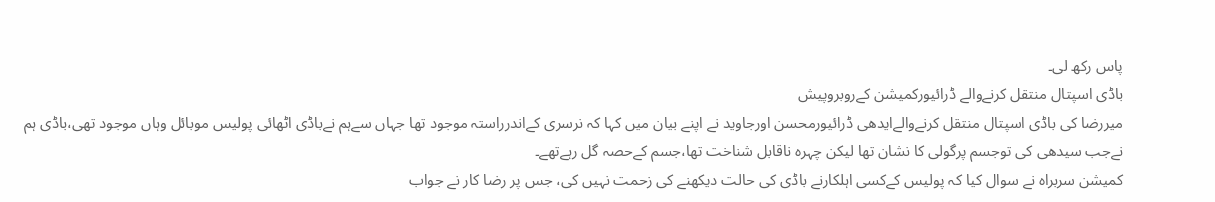پاس رکھ لی۔
باڈی اسپتال منتقل کرنےوالے ڈرائیورکمیشن کےروبروپیش
میررضا کی باڈی اسپتال منتقل کرنےوالےایدھی ڈرائیورمحسن اورجاوید نے اپنے بیان میں کہا کہ نرسری کےاندرراستہ موجود تھا جہاں سےہم نےباڈی اٹھائی پولیس موبائل وہاں موجود تھی،باڈی ہم نےجب سیدھی کی توجسم پرگولی کا نشان تھا لیکن چہرہ ناقابل شناخت تھا،جسم کےحصہ گل رہےتھے۔
کمیشن سربراہ نے سوال کیا کہ پولیس کےکسی اہلکارنے باڈی کی حالت دیکھنے کی زحمت نہیں کی، جس پر رضا کار نے جواب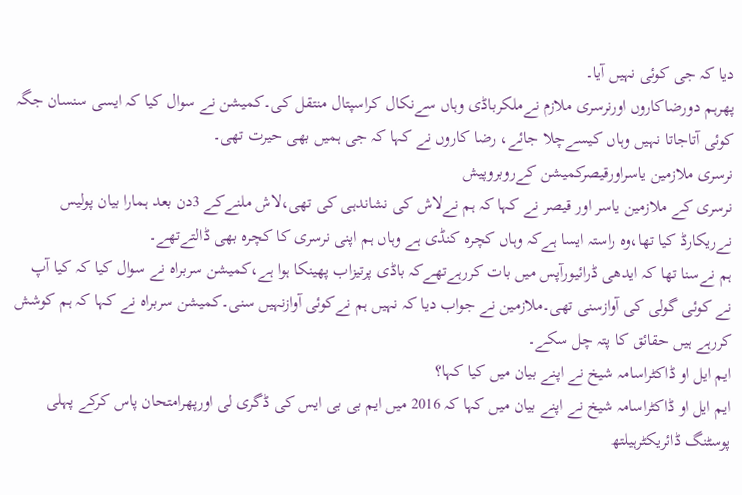دیا کہ جی کوئی نہیں آیا۔
پھرہم دورضاکاروں اورنرسری ملازم نےملکرباڈی وہاں سےنکال کراسپتال منتقل کی۔کمیشن نے سوال کیا کہ ایسی سنسان جگہ کوئی آتاجاتا نہیں وہاں کیسےچلا جائے، رضا کاروں نے کہا کہ جی ہمیں بھی حیرت تھی۔
نرسری ملازمین یاسراورقیصرکمیشن کےروبروپیش
نرسری کے ملازمین یاسر اور قیصر نے کہا کہ ہم نےلاش کی نشاندہی کی تھی،لاش ملنےکے 3دن بعد ہمارا بیان پولیس نےریکارڈ کیا تھا،وہ راستہ ایسا ہےکہ وہاں کچرہ کنڈی ہے وہاں ہم اپنی نرسری کا کچرہ بھی ڈالتےتھے۔
ہم نےسنا تھا کہ ایدھی ڈرائیورآپس میں بات کررہےتھےکہ باڈی پرتیزاب پھینکا ہوا ہے،کمیشن سربراہ نے سوال کیا کہ کیا آپ نے کوئی گولی کی آوازسنی تھی۔ملازمین نے جواب دیا کہ نہیں ہم نےکوئی آوازنہیں سنی۔کمیشن سربراہ نے کہا کہ ہم کوشش کررہے ہیں حقائق کا پتہ چل سکے۔
ایم ایل او ڈاکٹراسامہ شیخ نے اپنے بیان میں کیا کہا؟
ایم ایل او ڈاکٹراسامہ شیخ نے اپنے بیان میں کہا کہ 2016 میں ایم بی بی ایس کی ڈگری لی اورپھرامتحان پاس کرکے پہلی پوسٹنگ ڈائریکٹرہیلتھ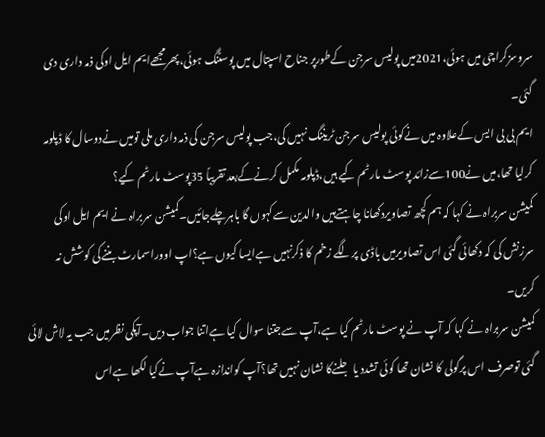سروسزکراچی میں ہوئی،2021میں پولیس سرجن کےطورپر جناح اسپتال میں پوسٹنگ ہوئی،پھرمجھےایم ایل اوکی ذمہ داری دی گئی۔
ایم بی بی ایس کےعلاوہ میں نےکوئی پولیس سرجن ٹریننگ نہیں کی،جب پولیس سرجن کی ذمہ داری ملی تومیں نےدوسال کا ڈپلومہ کرلیا تھا،میں نے100سےزائد پوسٹ مارٹم کیے ہیں،ڈپلومہ مکمل کرنےکےبعد تقریباً 35پوسٹ مارٹم کیے؟
کمیشن سربراہ نے کہا کہ ہم کچھ تصاویردکھانا چاہتےہیں والدین سےکہوں گا باہرچلےجائیں۔کمیشن سربراہ نے ایم ایل اوکی سرزنش کی کہ دکھائی گئی اس تصاویرمیں باڈی پرلگے زخم کا ذکرنہیں ہےایسا کیوں ہے؟اپ اووراسمارٹ بننےکی کوشش نہ کریں۔
کمیشن سربراہ نے کہا کہ آپ نے پوسٹ مارٹم کیا ہے،آپ سےجتنا سوال کیا ہےاتنا جواب دیں۔آپکی نظرمیں جب یہ لاش لائی گئی توصرف اس پرگولی کا نشان تھا کوئی تشدد یا جلنےکا نشان نہیں تھا؟آپ کواندازہ ہےآپ نےکیا لکھا ہےاس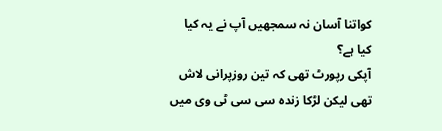کواتنا آسان نہ سمجھیں آپ نے یہ کیا کیا ہے؟
آپکی رپورٹ تھی کہ تین روزپرانی لاش تھی لیکن لڑکا زندہ سی سی ٹی وی میں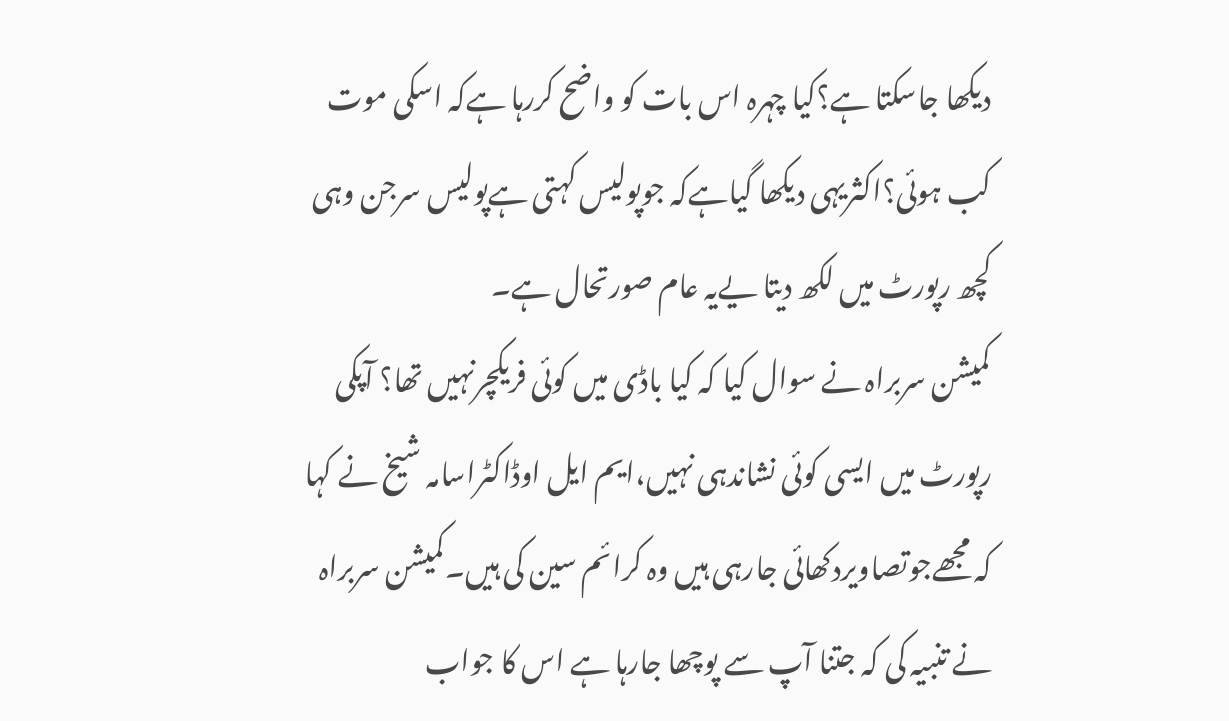دیکھا جاسکتا ہے؟کیا چہرہ اس بات کو واضح کررہا ہےکہ اسکی موت کب ہوئی؟اکثریہی دیکھا گیاہےکہ جوپولیس کہتی ہےپولیس سرجن وہی کچھ رپورٹ میں لکھ دیتا یےیہ عام صورتحال ہے۔
کمیشن سربراہ نے سوال کیا کہ کیا باڈی میں کوئی فریکچرنہیں تھا؟ آپکی رپورٹ میں ایسی کوئی نشاندہی نہیں،ایم ایل اوڈاکٹراسامہ شیخ نے کہا کہ مجھےجوتصاویردکھائی جارہی ہیں وہ کرائم سین کی ہیں۔کمیشن سربراہ نے تنبیہ کی کہ جتنا آپ سے پوچھا جارہا ہے اس کا جواب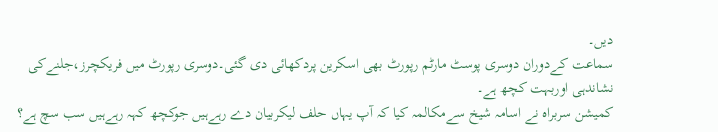دیں۔
سماعت کےدوران دوسری پوسٹ مارٹم رپورٹ بھی اسکرین پردکھائی دی گئی۔دوسری رپورٹ میں فریکچرز،جلنےکی نشاندہی اوربہت کچھ ہے۔
کمیشن سربراہ نے اسامہ شیخ سےمکالمہ کیا کہ آپ یہاں حلف لیکربیان دے رہےہیں جوکچھ کہہ رہےہیں سب سچ ہے؟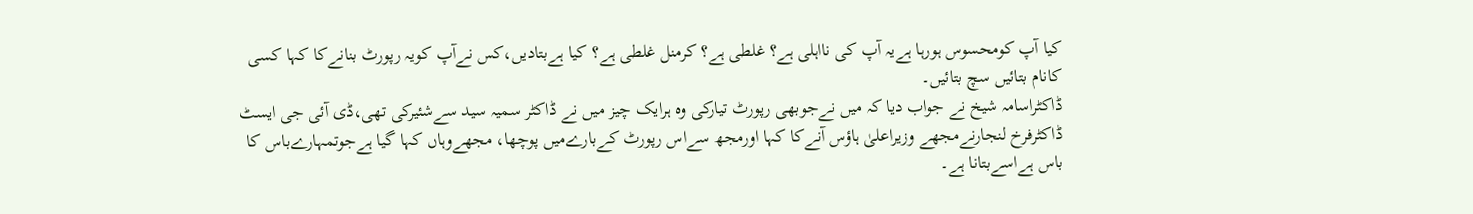کیا آپ کومحسوس ہورہا ہےیہ آپ کی نااہلی ہے؟ غلطی ہے؟ کرمنل غلطی ہے؟ کیا ہےبتادیں،کس نےآپ کویہ رپورٹ بنانےکا کہا کسی کانام بتائیں سچ بتائیں۔
ڈاکٹراسامہ شیخ نے جواب دیا کہ میں نےجوبھی رپورٹ تیارکی وہ ہرایک چیز میں نے ڈاکٹر سمیہ سید سےشئیرکی تھی،ڈی آئی جی ایسٹ ڈاکٹرفرخ لنجارنےمجھے وزیراعلیٰ ہاؤس آنےکا کہا اورمجھ سےاس رپورٹ کےبارےمیں پوچھا، مجھےوہاں کہا گیا ہےجوتمہارےباس کا باس ہےاسےبتانا ہے۔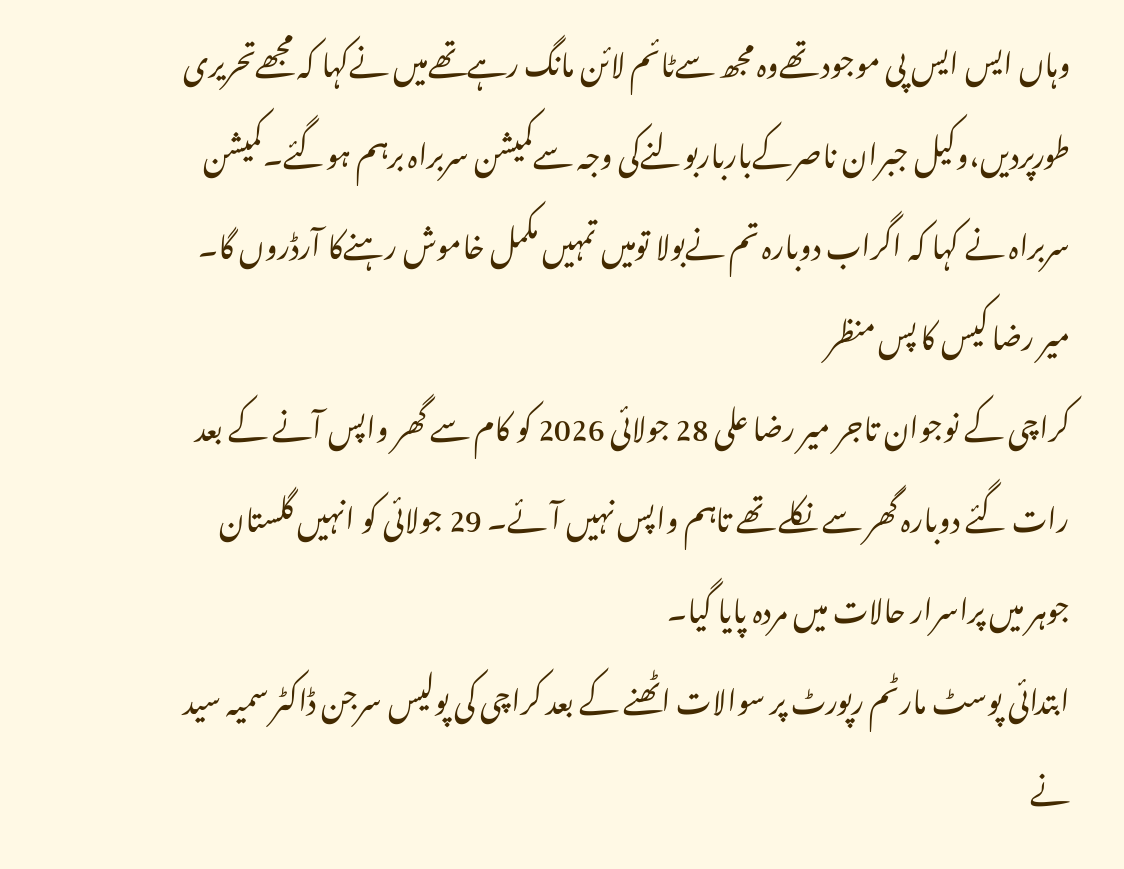وہاں ایس ایس پی موجود تھےوہ مجھ سےٹائم لائن مانگ رہےتھےمیں نےکہا کہ مجھےتحریری طورپردیں،وکیل جبران ناصرکےبارباربولنےکی وجہ سےکمیشن سربراہ برہم ہوگئے۔کمیشن سربراہ نے کہا کہ اگراب دوبارہ تم نےبولا تومیں تمہیں مکمل خاموش رہنےکا آرڈروں گا۔
میر رضا کیس کا پس منظر
کراچی کے نوجوان تاجر میر رضا علی 28 جولائی 2026 کو کام سے گھر واپس آنے کے بعد رات گئے دوبارہ گھر سے نکلے تھے تاہم واپس نہیں آئے۔ 29 جولائی کو انہیں گلستان جوہر میں پراسرار حالات میں مردہ پایا گیا۔
ابتدائی پوسٹ مارٹم رپورٹ پر سوالات اٹھنے کے بعد کراچی کی پولیس سرجن ڈاکٹر سمیہ سید نے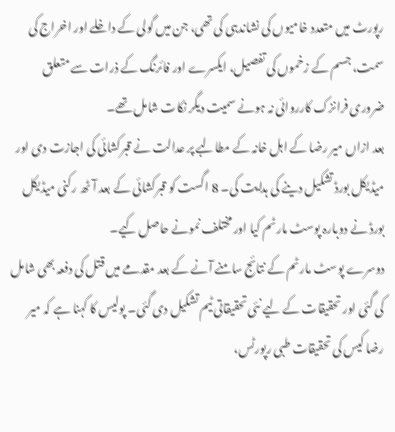رپورٹ میں متعدد خامیوں کی نشاندہی کی تھی، جن میں گولی کے داخلے اور اخراج کی سمت، جسم کے زخموں کی تفصیل، ایکسرے اور فائرنگ کے ذرات سے متعلق ضروری فرانزک کارروائی نہ ہونے سمیت دیگر نکات شامل تھے۔
بعد ازاں میر رضا کے اہل خانہ کے مطالبے پر عدالت نے قبرکشائی کی اجازت دی اور میڈیکل بورڈ تشکیل دینے کی ہدایت کی۔ 8 اگست کو قبرکشائی کے بعد آٹھ رکنی میڈیکل بورڈ نے دوبارہ پوسٹ مارٹم کیا اور مختلف نمونے حاصل کیے۔
دوسرے پوسٹ مارٹم کے نتائج سامنے آنے کے بعد مقدمے میں قتل کی دفعہ بھی شامل کی گئی اور تحقیقات کے لیے نئی تحقیقاتی ٹیم تشکیل دی گئی۔ پولیس کا کہنا ہے کہ میر رضا کیس کی تحقیقات طبی رپورٹس،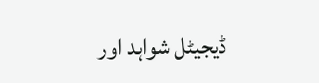ڈیجیٹل شواہد اور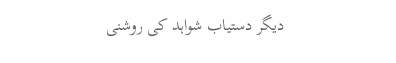دیگر دستیاب شواہد کی روشنی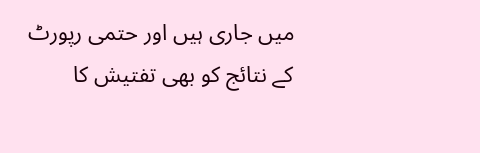میں جاری ہیں اور حتمی رپورٹ کے نتائج کو بھی تفتیش کا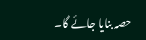حصہ بنایا جائے گا۔